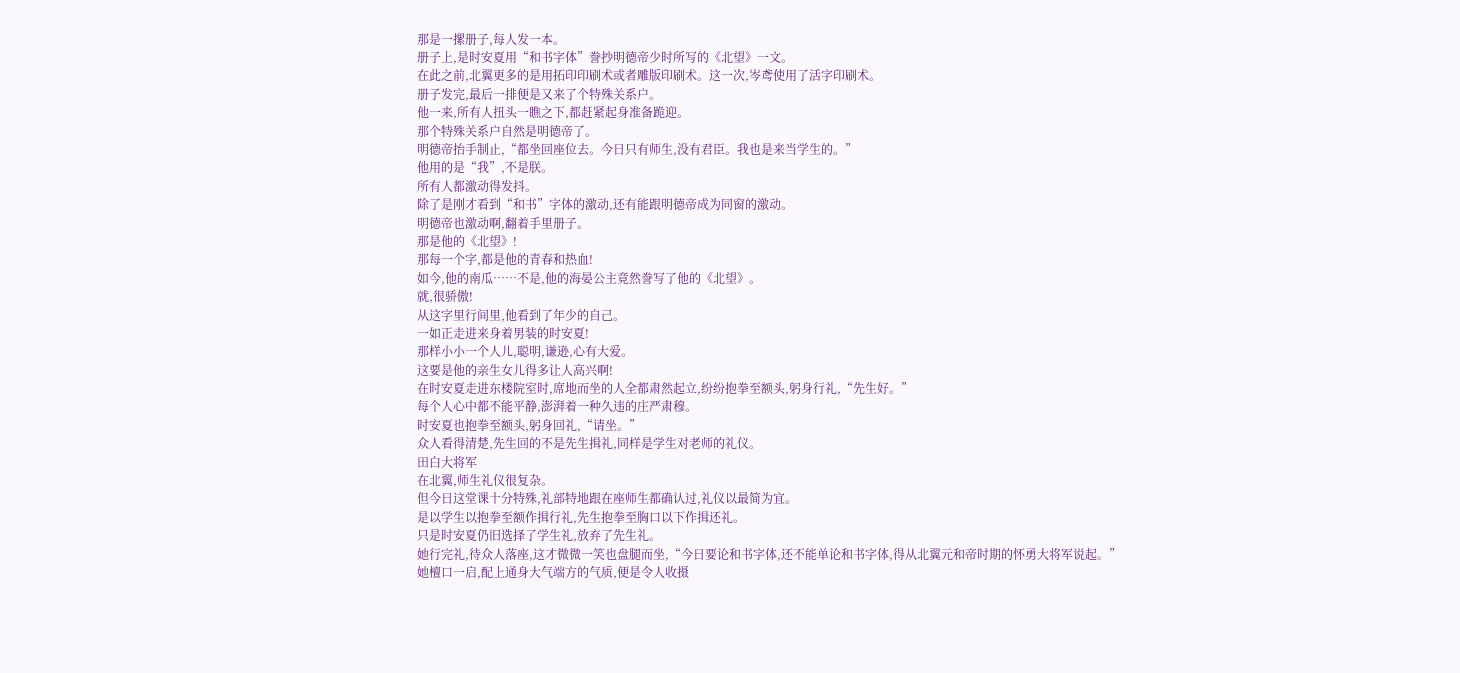那是一摞册子,每人发一本。
册子上,是时安夏用“和书字体”誊抄明德帝少时所写的《北望》一文。
在此之前,北翼更多的是用拓印印刷术或者雕版印刷术。这一次,岑鸢使用了活字印刷术。
册子发完,最后一排便是又来了个特殊关系户。
他一来,所有人扭头一瞧之下,都赶紧起身准备跪迎。
那个特殊关系户自然是明德帝了。
明德帝抬手制止,“都坐回座位去。今日只有师生,没有君臣。我也是来当学生的。”
他用的是“我”,不是朕。
所有人都激动得发抖。
除了是刚才看到“和书”字体的激动,还有能跟明德帝成为同窗的激动。
明德帝也激动啊,翻着手里册子。
那是他的《北望》!
那每一个字,都是他的青春和热血!
如今,他的南瓜……不是,他的海晏公主竟然誊写了他的《北望》。
就,很骄傲!
从这字里行间里,他看到了年少的自己。
一如正走进来身着男装的时安夏!
那样小小一个人儿,聪明,谦逊,心有大爱。
这要是他的亲生女儿得多让人高兴啊!
在时安夏走进东楼院室时,席地而坐的人全都肃然起立,纷纷抱拳至额头,躬身行礼,“先生好。”
每个人心中都不能平静,澎湃着一种久违的庄严肃穆。
时安夏也抱拳至额头,躬身回礼,“请坐。”
众人看得清楚,先生回的不是先生揖礼,同样是学生对老师的礼仪。
田白大将军
在北翼,师生礼仪很复杂。
但今日这堂课十分特殊,礼部特地跟在座师生都确认过,礼仪以最简为宜。
是以学生以抱拳至额作揖行礼,先生抱拳至胸口以下作揖还礼。
只是时安夏仍旧选择了学生礼,放弃了先生礼。
她行完礼,待众人落座,这才微微一笑也盘腿而坐,“今日要论和书字体,还不能单论和书字体,得从北翼元和帝时期的怀勇大将军说起。”
她檀口一启,配上通身大气端方的气质,便是令人收摄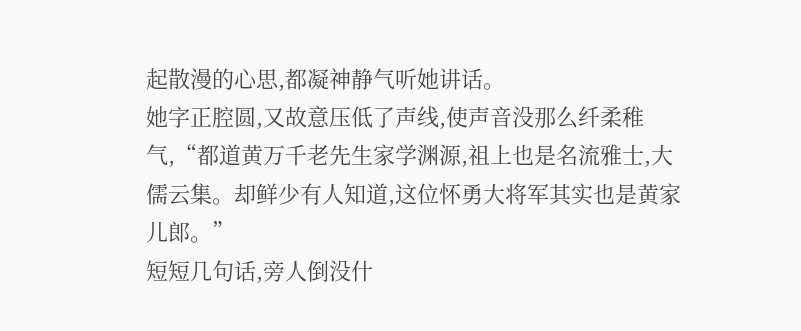起散漫的心思,都凝神静气听她讲话。
她字正腔圆,又故意压低了声线,使声音没那么纤柔稚气,“都道黄万千老先生家学渊源,祖上也是名流雅士,大儒云集。却鲜少有人知道,这位怀勇大将军其实也是黄家儿郎。”
短短几句话,旁人倒没什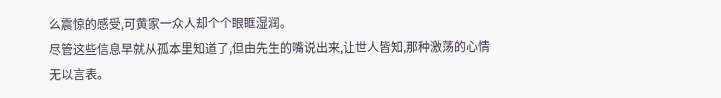么震惊的感受,可黄家一众人却个个眼眶湿润。
尽管这些信息早就从孤本里知道了,但由先生的嘴说出来,让世人皆知,那种激荡的心情无以言表。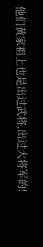他们黄家祖上也是出过武将,出过大将军的!